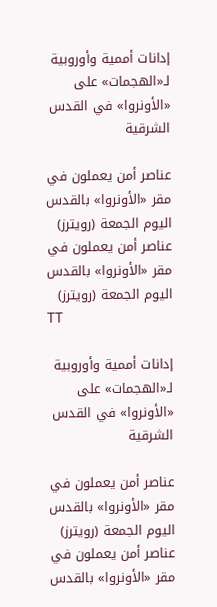إدانات أممية وأوروبية لـ«الهجمات» على «الأونروا» في القدس الشرقية

عناصر أمن يعملون في مقر «الأونروا» بالقدس اليوم الجمعة (رويترز)
عناصر أمن يعملون في مقر «الأونروا» بالقدس اليوم الجمعة (رويترز)
TT

إدانات أممية وأوروبية لـ«الهجمات» على «الأونروا» في القدس الشرقية

عناصر أمن يعملون في مقر «الأونروا» بالقدس اليوم الجمعة (رويترز)
عناصر أمن يعملون في مقر «الأونروا» بالقدس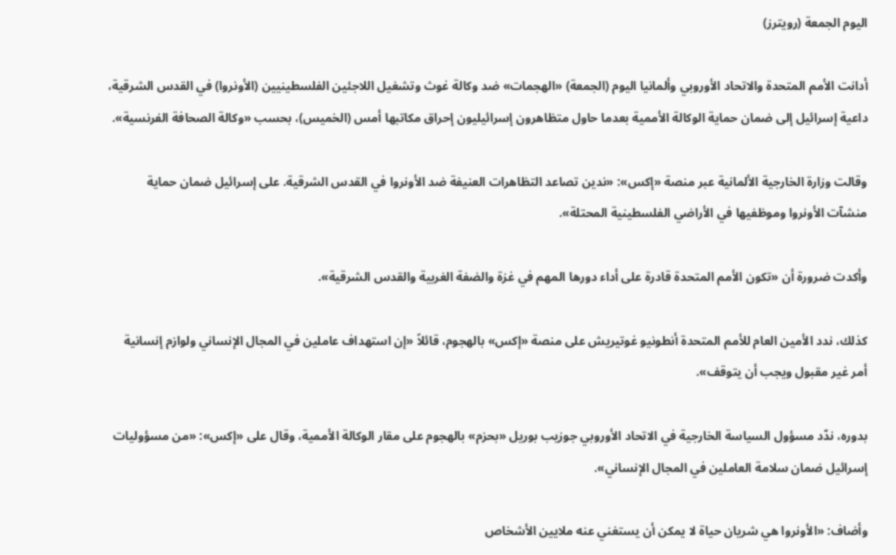اليوم الجمعة (رويترز)

أدانت الأمم المتحدة والاتحاد الأوروبي وألمانيا اليوم (الجمعة) «الهجمات» ضد وكالة غوث وتشغيل اللاجئين الفلسطينيين (الأونروا) في القدس الشرقية، داعية إسرائيل إلى ضمان حماية الوكالة الأممية بعدما حاول متظاهرون إسرائيليون إحراق مكاتبها أمس (الخميس)، بحسب «وكالة الصحافة الفرنسية».

وقالت وزارة الخارجية الألمانية عبر منصة «إكس»: «ندين تصاعد التظاهرات العنيفة ضد الأونروا في القدس الشرقية. على إسرائيل ضمان حماية منشآت الأونروا وموظفيها في الأراضي الفلسطينية المحتلة».

وأكدت ضرورة أن «تكون الأمم المتحدة قادرة على أداء دورها المهم في غزة والضفة الغربية والقدس الشرقية».

كذلك، ندد الأمين العام للأمم المتحدة أنطونيو غوتيريش على منصة «إكس» بالهجوم، قائلاً «إن استهداف عاملين في المجال الإنساني ولوازم إنسانية أمر غير مقبول ويجب أن يتوقف».

بدوره، ندّد مسؤول السياسة الخارجية في الاتحاد الأوروبي جوزيب بوريل «بحزم» بالهجوم على مقار الوكالة الأممية، وقال على «إكس»: «من مسؤوليات إسرائيل ضمان سلامة العاملين في المجال الإنساني».

وأضاف: «الأونروا هي شريان حياة لا يمكن أن يستغني عنه ملايين الأشخاص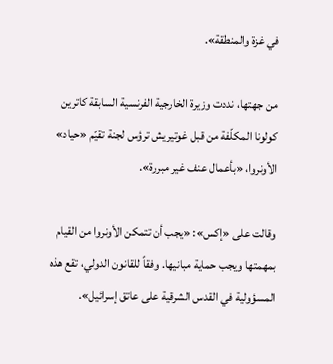في غزة والمنطقة».

من جهتها، نددت وزيرة الخارجية الفرنسية السابقة كاترين كولونا المكلّفة من قبل غوتيريش ترؤس لجنة تقيّم «حياد» الأونروا، «بأعمال عنف غير مبررة».

وقالت على «إكس»: «يجب أن تتمكن الأونروا من القيام بمهمتها ويجب حماية مبانيها. وفقاً للقانون الدولي، تقع هذه المسؤولية في القدس الشرقية على عاتق إسرائيل».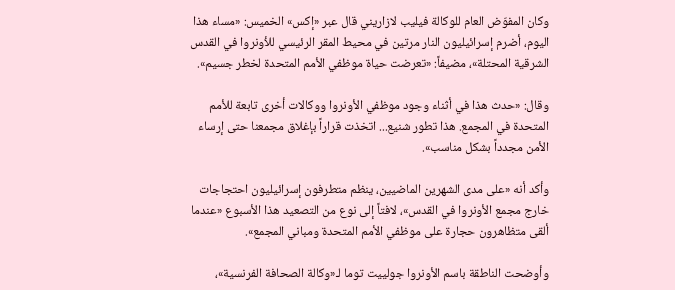وكان المفوّض العام للوكالة فيليب لازاريني قال عبر «إكس» الخميس: «مساء هذا اليوم، أضرم إسرائيليون النار مرتين في محيط المقر الرئيسي للأونروا في القدس الشرقية المحتلة»، مضيفاً: «تعرضت حياة موظفي الأمم المتحدة لخطر جسيم».

وقال: «حدث هذا في أثناء وجود موظفي الأونروا ووكالات أخرى تابعة للأمم المتحدة في المجمع. هذا تطور شنيع... اتخذت قراراً بإغلاق مجمعنا حتى إرساء الأمن مجدداً بشكل مناسب».

وأكد أنه «على مدى الشهرين الماضيين، ينظم متطرفون إسرائيليون احتجاجات خارج مجمع الأونروا في القدس»، لافتاً إلى نوع من التصعيد هذا الأسبوع «عندما ألقى متظاهرون حجارة على موظفي الأمم المتحدة ومباني المجمع».

وأوضحت الناطقة باسم الأونروا جولييت توما لـ«وكالة الصحافة الفرنسية»،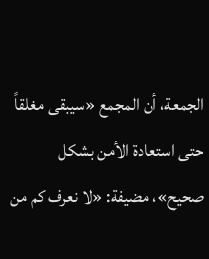الجمعة، أن المجمع «سيبقى مغلقاً حتى استعادة الأمن بشكل صحيح»، مضيفة: «لا نعرف كم من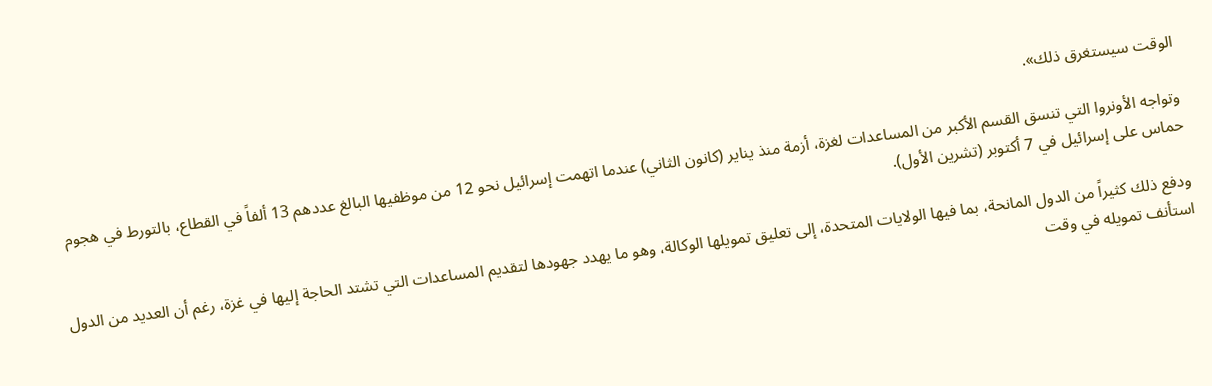الوقت سيستغرق ذلك».

وتواجه الأونروا التي تنسق القسم الأكبر من المساعدات لغزة، أزمة منذ يناير (كانون الثاني) عندما اتهمت إسرائيل نحو 12 من موظفيها البالغ عددهم 13 ألفاً في القطاع، بالتورط في هجوم حماس على إسرائيل في 7 أكتوبر (تشرين الأول).

ودفع ذلك كثيراً من الدول المانحة، بما فيها الولايات المتحدة، إلى تعليق تمويلها الوكالة، وهو ما يهدد جهودها لتقديم المساعدات التي تشتد الحاجة إليها في غزة، رغم أن العديد من الدول استأنف تمويله في وقت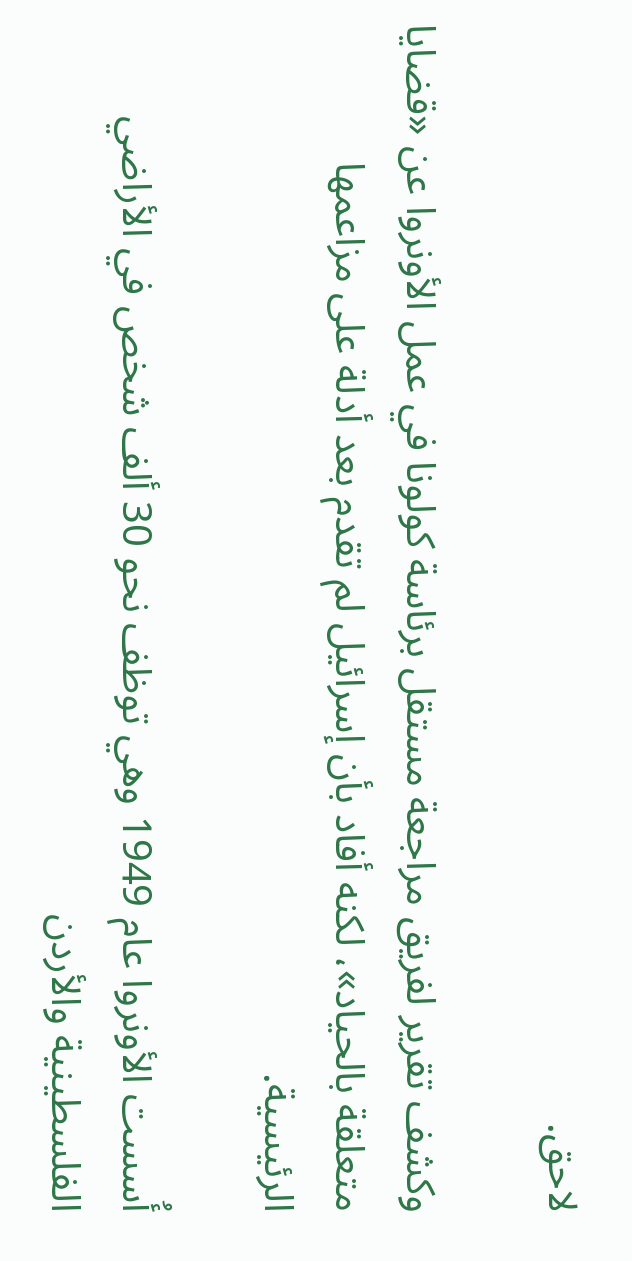لاحق.

وكشف تقرير لفريق مراجعة مستقل برئاسة كولونا في عمل الأونروا عن «قضايا متعلقة بالحياد»، لكنه أفاد بأن إسرائيل لم تقدم بعد أدلة على مزاعمها الرئيسية.

أُسست الأونروا عام 1949 وهي توظف نحو 30 ألف شخص في الأراضي الفلسطينية والأردن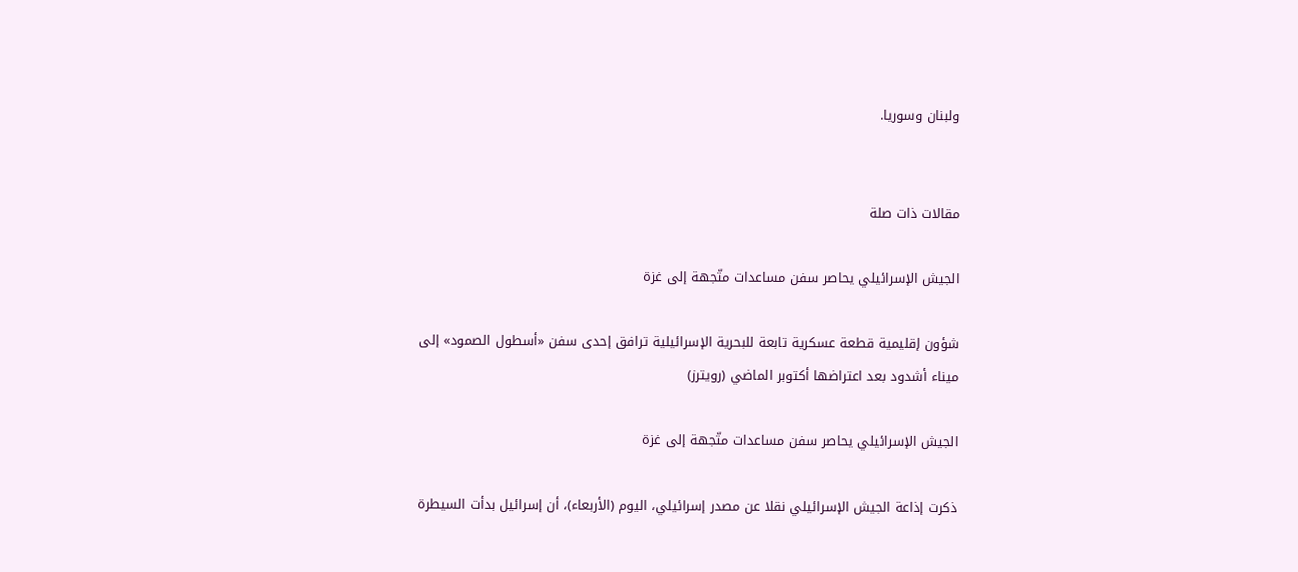ولبنان وسوريا.


مقالات ذات صلة

الجيش الإسرائيلي يحاصر سفن مساعدات متّجهة إلى غزة

شؤون إقليمية قطعة عسكرية تابعة للبحرية الإسرائيلية ترافق إحدى سفن «أسطول الصمود» إلى ميناء أشدود بعد اعتراضها أكتوبر الماضي (رويترز)

الجيش الإسرائيلي يحاصر سفن مساعدات متّجهة إلى غزة

ذكرت إذاعة الجيش الإسرائيلي نقلا عن مصدر إسرائيلي، اليوم (الأربعاء)، أن ‌إسرائيل بدأت ‌السيطرة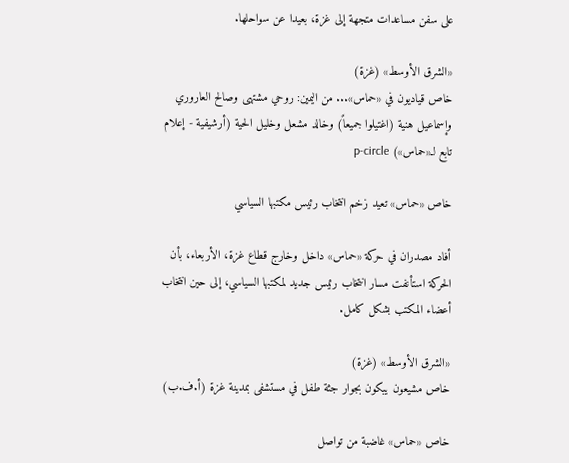على سفن ‌مساعدات متجهة إلى غزة، بعيدا عن سواحلها.

«الشرق الأوسط» (غزة)
خاص قياديون في «حماس»... من اليمين: روحي مشتهى وصالح العاروري وإسماعيل هنية (اغتيلوا جميعاً) وخالد مشعل وخليل الحية (أرشيفية - إعلام تابع لـ«حماس») p-circle

خاص «حماس» تعيد زخم انتخاب رئيس مكتبها السياسي

أفاد مصدران في حركة «حماس» داخل وخارج قطاع غزة، الأربعاء، بأن الحركة استأنفت مسار انتخاب رئيس جديد لمكتبها السياسي، إلى حين انتخاب أعضاء المكتب بشكل كامل.

«الشرق الأوسط» (غزة)
خاص مشيعون يبكون بجوار جثة طفل في مستشفى بمدينة غزة (أ.ف.ب)

خاص «حماس» غاضبة من تواصل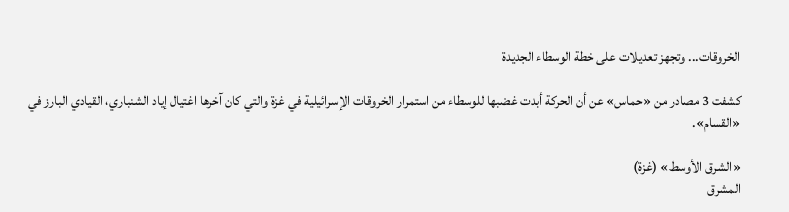الخروقات... وتجهز تعديلات على خطة الوسطاء الجديدة

كشفت 3 مصادر من «حماس» عن أن الحركة أبدت غضبها للوسطاء من استمرار الخروقات الإسرائيلية في غزة والتي كان آخرها اغتيال إياد الشنباري، القيادي البارز في «القسام».

«الشرق الأوسط» (غزة)
المشرق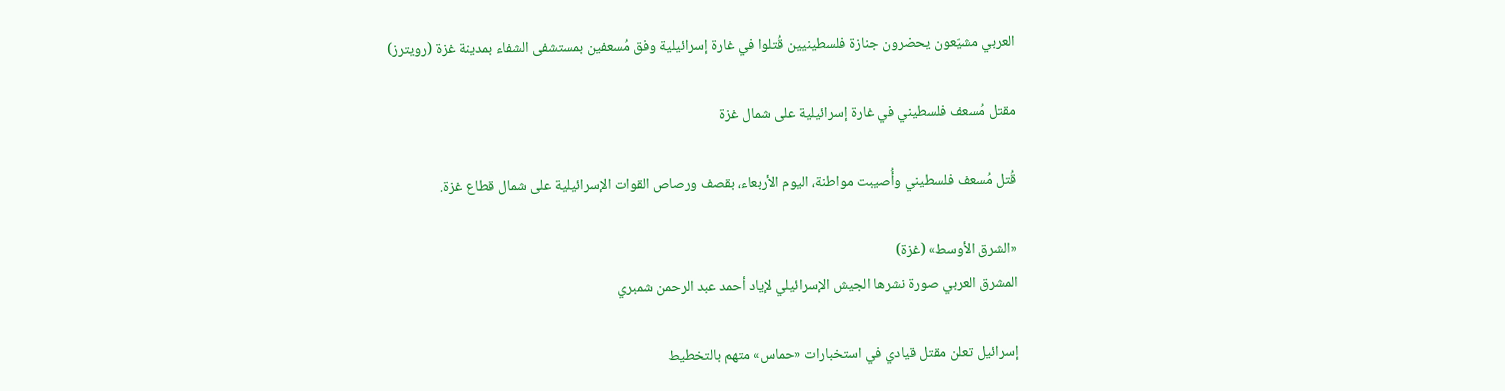العربي مشيّعون يحضرون جنازة فلسطينيين قُتلوا في غارة إسرائيلية وفق مُسعفين بمستشفى الشفاء بمدينة غزة (رويترز)

مقتل مُسعف فلسطيني في غارة إسرائيلية على شمال غزة

قُتل مُسعف فلسطيني وأُصيبت مواطنة، اليوم الأربعاء، بقصف ورصاص القوات الإسرائيلية على شمال قطاع غزة.

«الشرق الأوسط» (غزة)
المشرق العربي صورة نشرها الجيش الإسرائيلي لإياد أحمد عبد الرحمن شمبري

إسرائيل تعلن مقتل قيادي في استخبارات «حماس» متهم بالتخطيط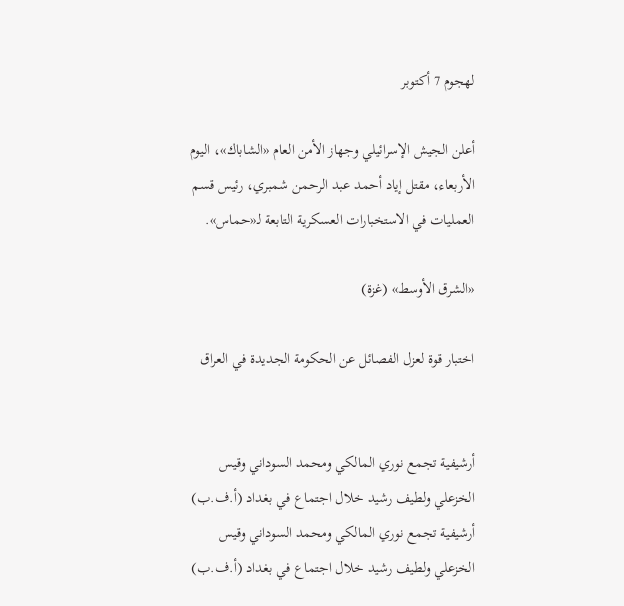لهجوم 7 أكتوبر

أعلن الجيش الإسرائيلي وجهاز الأمن العام «الشاباك»، اليوم الأربعاء، مقتل إياد أحمد عبد الرحمن شمبري، رئيس قسم العمليات في الاستخبارات العسكرية التابعة لـ«حماس».

«الشرق الأوسط» (غزة)

اختبار قوة لعزل الفصائل عن الحكومة الجديدة في العراق


أرشيفية تجمع نوري المالكي ومحمد السوداني وقيس الخزعلي ولطيف رشيد خلال اجتماع في بغداد (أ.ف.ب)
أرشيفية تجمع نوري المالكي ومحمد السوداني وقيس الخزعلي ولطيف رشيد خلال اجتماع في بغداد (أ.ف.ب)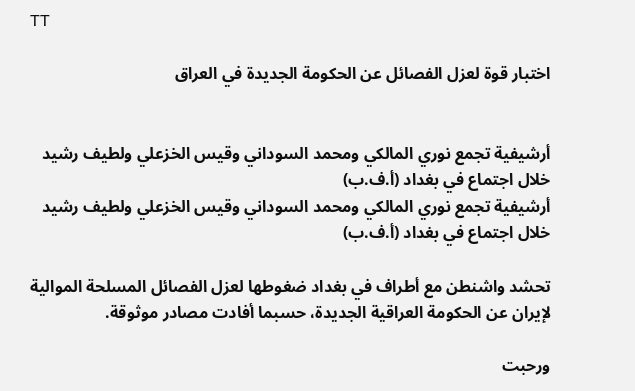TT

اختبار قوة لعزل الفصائل عن الحكومة الجديدة في العراق


أرشيفية تجمع نوري المالكي ومحمد السوداني وقيس الخزعلي ولطيف رشيد خلال اجتماع في بغداد (أ.ف.ب)
أرشيفية تجمع نوري المالكي ومحمد السوداني وقيس الخزعلي ولطيف رشيد خلال اجتماع في بغداد (أ.ف.ب)

تحشد واشنطن مع أطراف في بغداد ضغوطها لعزل الفصائل المسلحة الموالية لإيران عن الحكومة العراقية الجديدة، حسبما أفادت مصادر موثوقة.

ورحبت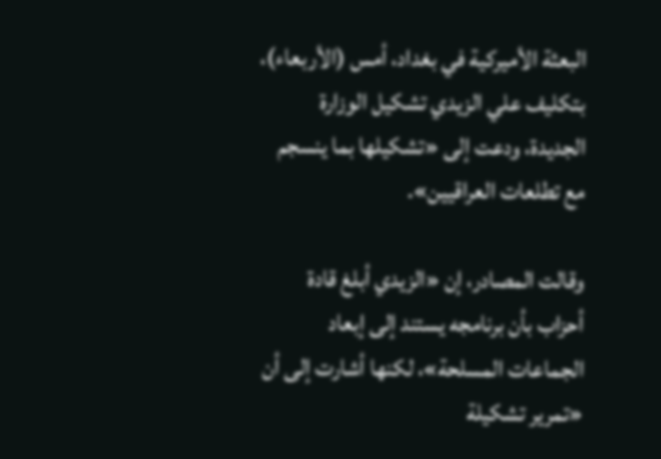البعثة الأميركية في بغداد، أمس (الأربعاء)، بتكليف علي الزيدي تشكيل الوزارة الجديدة، ودعت إلى «تشكيلها بما ينسجم مع تطلعات العراقيين».

وقالت المصادر، إن «الزيدي أبلغ قادة أحزاب بأن برنامجه يستند إلى إبعاد الجماعات المسلحة»، لكنها أشارت إلى أن «تمرير تشكيلة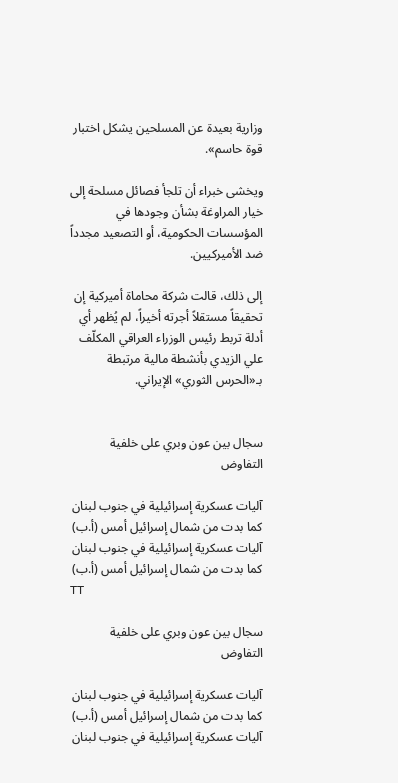وزارية بعيدة عن المسلحين يشكل اختبار قوة حاسم».

ويخشى خبراء أن تلجأ فصائل مسلحة إلى خيار المراوغة بشأن وجودها في المؤسسات الحكومية، أو التصعيد مجدداً ضد الأميركيين.

إلى ذلك، قالت شركة محاماة أميركية إن تحقيقاً مستقلاً أجرته أخيراً، لم يُظهر أي أدلة تربط رئيس الوزراء العراقي المكلّف علي الزيدي بأنشطة مالية مرتبطة بـ«الحرس الثوري» الإيراني.


سجال بين عون وبري على خلفية التفاوض

آليات عسكرية إسرائيلية في جنوب لبنان كما بدت من شمال إسرائيل أمس (أ.ب)
آليات عسكرية إسرائيلية في جنوب لبنان كما بدت من شمال إسرائيل أمس (أ.ب)
TT

سجال بين عون وبري على خلفية التفاوض

آليات عسكرية إسرائيلية في جنوب لبنان كما بدت من شمال إسرائيل أمس (أ.ب)
آليات عسكرية إسرائيلية في جنوب لبنان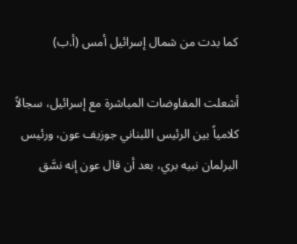كما بدت من شمال إسرائيل أمس (أ.ب)

أشعلت المفاوضات المباشرة مع إسرائيل، سجالاً كلامياً بين الرئيس اللبناني جوزيف عون، ورئيس البرلمان نبيه بري، بعد أن قال عون إنه نسَّق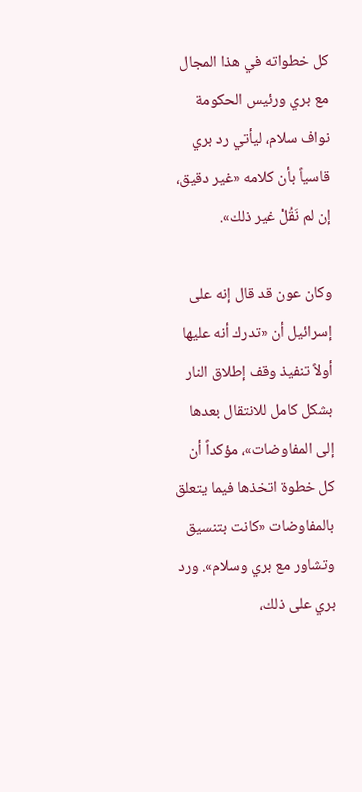كل خطواته في هذا المجال مع بري ورئيس الحكومة نواف سلام، ليأتي رد بري قاسياً بأن كلامه «غير دقيق، إن لم نَقُلْ غير ذلك».

وكان عون قد قال إنه على إسرائيل أن «تدرك أنه عليها أولاً تنفيذ وقف إطلاق النار بشكل كامل للانتقال بعدها إلى المفاوضات»، مؤكداً أن كل خطوة اتخذها فيما يتعلق بالمفاوضات «كانت بتنسيق وتشاور مع بري وسلام». ورد بري على ذلك،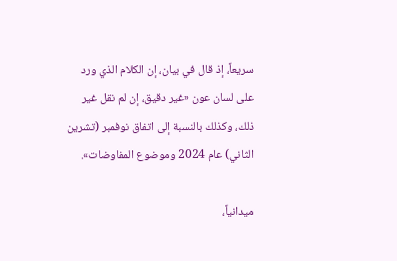سريعاً، إذ قال في بيان، إن الكلام الذي ورد على لسان عون «غير دقيق، إن لم نقل غير ذلك، وكذلك بالنسبة إلى اتفاق نوفمبر (تشرين الثاني) عام 2024 وموضوع المفاوضات».

ميدانياً،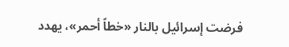فرضت إسرائيل بالنار «خطاً أحمر»، يهدد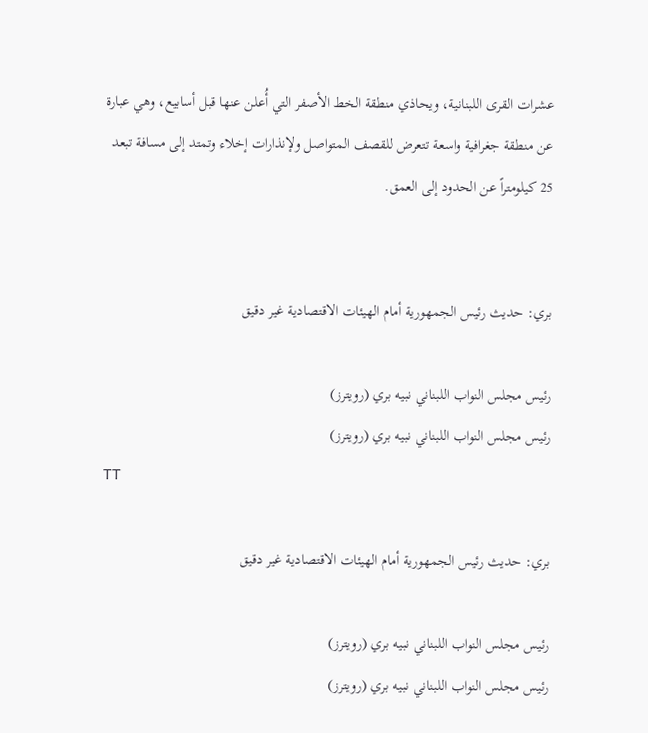عشرات القرى اللبنانية، ويحاذي منطقة الخط الأصفر التي أُعلن عنها قبل أسابيع، وهي عبارة عن منطقة جغرافية واسعة تتعرض للقصف المتواصل ولإنذارات إخلاء وتمتد إلى مسافة تبعد 25 كيلومتراً عن الحدود إلى العمق.


بري: حديث رئيس الجمهورية أمام الهيئات الاقتصادية غير دقيق

رئيس مجلس النواب اللبناني نبيه بري (رويترز)
رئيس مجلس النواب اللبناني نبيه بري (رويترز)
TT

بري: حديث رئيس الجمهورية أمام الهيئات الاقتصادية غير دقيق

رئيس مجلس النواب اللبناني نبيه بري (رويترز)
رئيس مجلس النواب اللبناني نبيه بري (رويترز)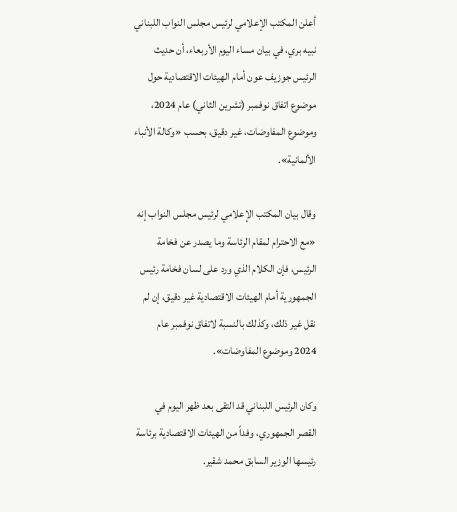أعلن المكتب الإعلامي لرئيس مجلس النواب اللبناني نبيه بري، في بيان مساء اليوم الأربعاء، أن حديث الرئيس جوزيف عون أمام الهيئات الاقتصادية حول موضوع اتفاق نوفمبر (تشرين الثاني) عام 2024، وموضوع المفاوضات، غير دقيق، بحسب «وكالة الأنباء الألمانية».

وقال بيان المكتب الإعلامي لرئيس مجلس النواب إنه «مع الاحترام لمقام الرئاسة وما يصدر عن فخامة الرئيس، فإن الكلام الذي ورد على لسان فخامة رئيس الجمهورية أمام الهيئات الاقتصادية غير دقيق، إن لم نقل غير ذلك، وكذلك بالنسبة لاتفاق نوفمبر عام 2024 وموضوع المفاوضات».

وكان الرئيس اللبناني قد التقى بعد ظهر اليوم في القصر الجمهوري، وفداً من الهيئات الاقتصادية برئاسة رئيسها الوزير السابق محمد شقير.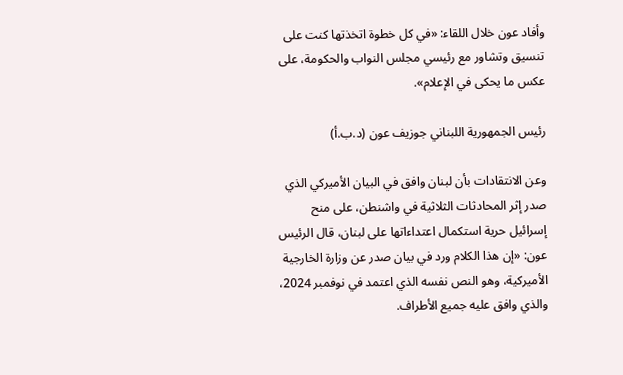وأفاد عون خلال اللقاء: «في كل خطوة اتخذتها كنت على تنسيق وتشاور مع رئيسي مجلس النواب والحكومة، على عكس ما يحكى في الإعلام».

رئيس الجمهورية اللبناني جوزيف عون (د.ب.أ)

وعن الانتقادات بأن لبنان وافق في البيان الأميركي الذي صدر إثر المحادثات الثلاثية في واشنطن، على منح إسرائيل حرية استكمال اعتداءاتها على لبنان، قال الرئيس عون: «إن هذا الكلام ورد في بيان صدر عن وزارة الخارجية الأميركية، وهو النص نفسه الذي اعتمد في نوفمبر 2024، والذي وافق عليه جميع الأطراف.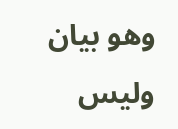وهو بيان وليس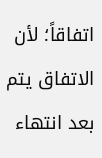اتفاقاً؛ لأن الاتفاق يتم بعد انتهاء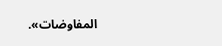المفاوضات».